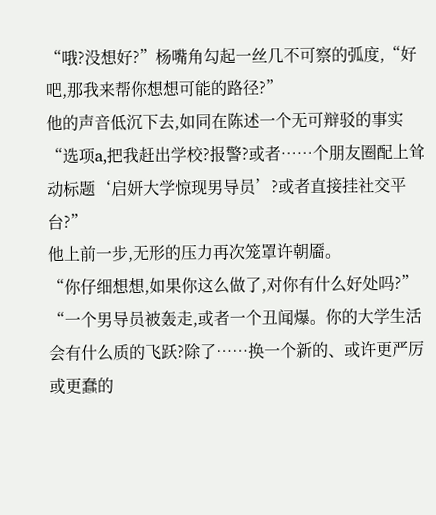“哦?没想好?”杨嘴角勾起一丝几不可察的弧度,“好吧,那我来帮你想想可能的路径?”
他的声音低沉下去,如同在陈述一个无可辩驳的事实
“选项a,把我赶出学校?报警?或者……个朋友圈配上耸动标题‘启妍大学惊现男导员’?或者直接挂社交平台?”
他上前一步,无形的压力再次笼罩许朝靥。
“你仔细想想,如果你这么做了,对你有什么好处吗?”
“一个男导员被轰走,或者一个丑闻爆。你的大学生活会有什么质的飞跃?除了……换一个新的、或许更严厉或更蠢的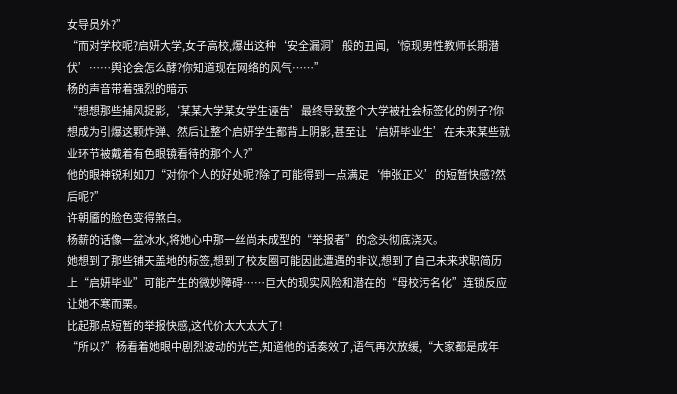女导员外?”
“而对学校呢?启妍大学,女子高校,爆出这种‘安全漏洞’般的丑闻,‘惊现男性教师长期潜伏’……舆论会怎么酵?你知道现在网络的风气……”
杨的声音带着强烈的暗示
“想想那些捕风捉影,‘某某大学某女学生诬告’最终导致整个大学被社会标签化的例子?你想成为引爆这颗炸弹、然后让整个启妍学生都背上阴影,甚至让‘启妍毕业生’在未来某些就业环节被戴着有色眼镜看待的那个人?”
他的眼神锐利如刀“对你个人的好处呢?除了可能得到一点满足‘伸张正义’的短暂快感?然后呢?”
许朝靥的脸色变得煞白。
杨薪的话像一盆冰水,将她心中那一丝尚未成型的“举报者”的念头彻底浇灭。
她想到了那些铺天盖地的标签,想到了校友圈可能因此遭遇的非议,想到了自己未来求职简历上“启妍毕业”可能产生的微妙障碍……巨大的现实风险和潜在的“母校污名化”连锁反应让她不寒而栗。
比起那点短暂的举报快感,这代价太大太大了!
“所以?”杨看着她眼中剧烈波动的光芒,知道他的话奏效了,语气再次放缓,“大家都是成年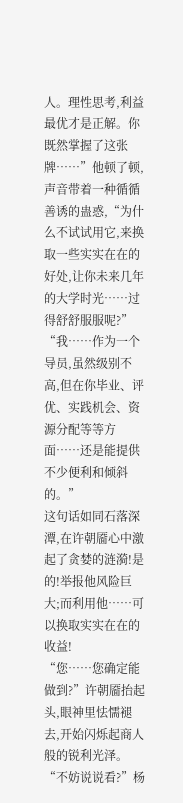人。理性思考,利益最优才是正解。你既然掌握了这张牌……”他顿了顿,声音带着一种循循善诱的蛊惑,“为什么不试试用它,来换取一些实实在在的好处,让你未来几年的大学时光……过得舒舒服服呢?”
“我……作为一个导员,虽然级别不高,但在你毕业、评优、实践机会、资源分配等等方面……还是能提供不少便利和倾斜的。”
这句话如同石落深潭,在许朝靥心中激起了贪婪的涟漪!是的!举报他风险巨大;而利用他……可以换取实实在在的收益!
“您……您确定能做到?”许朝靥抬起头,眼神里怯懦褪去,开始闪烁起商人般的锐利光泽。
“不妨说说看?”杨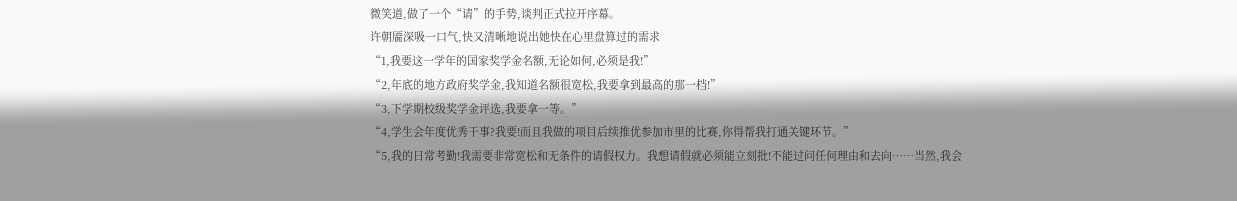微笑道,做了一个“请”的手势,谈判正式拉开序幕。
许朝靥深吸一口气,快又清晰地说出她快在心里盘算过的需求
“1,我要这一学年的国家奖学金名额,无论如何,必须是我!”
“2,年底的地方政府奖学金,我知道名额很宽松,我要拿到最高的那一档!”
“3,下学期校级奖学金评选,我要拿一等。”
“4,学生会年度优秀干事?我要!而且我做的项目后续推优参加市里的比赛,你得帮我打通关键环节。”
“5,我的日常考勤!我需要非常宽松和无条件的请假权力。我想请假就必须能立刻批!不能过问任何理由和去向……当然,我会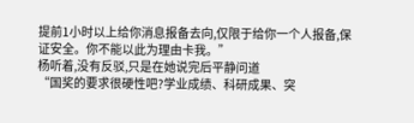提前1小时以上给你消息报备去向,仅限于给你一个人报备,保证安全。你不能以此为理由卡我。”
杨听着,没有反驳,只是在她说完后平静问道
“国奖的要求很硬性吧?学业成绩、科研成果、突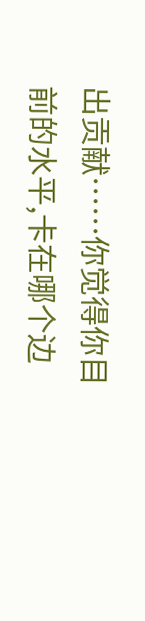出贡献……你觉得你目前的水平,卡在哪个边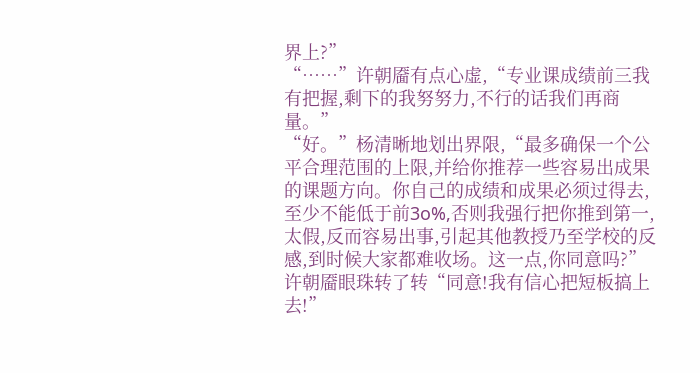界上?”
“……”许朝靥有点心虚,“专业课成绩前三我有把握,剩下的我努努力,不行的话我们再商量。”
“好。”杨清晰地划出界限,“最多确保一个公平合理范围的上限,并给你推荐一些容易出成果的课题方向。你自己的成绩和成果必须过得去,至少不能低于前3o%,否则我强行把你推到第一,太假,反而容易出事,引起其他教授乃至学校的反感,到时候大家都难收场。这一点,你同意吗?”
许朝靥眼珠转了转“同意!我有信心把短板搞上去!”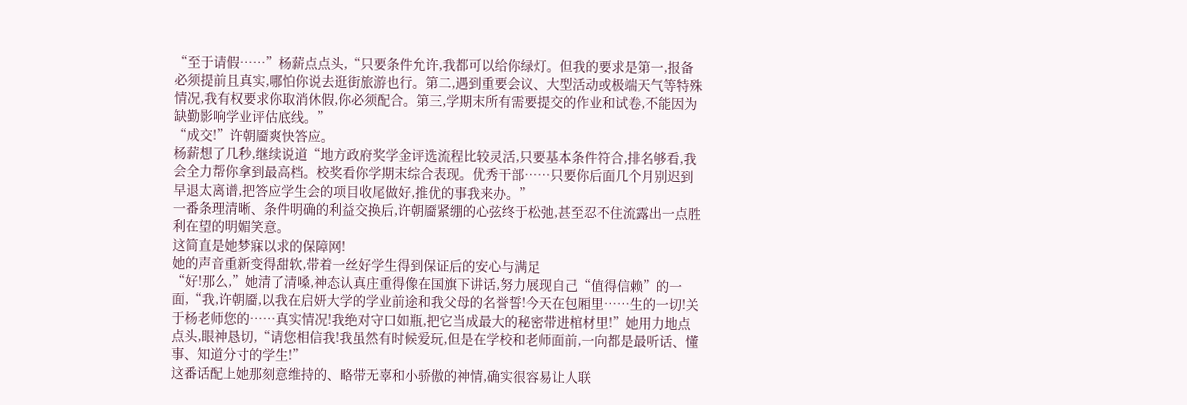“至于请假……”杨薪点点头,“只要条件允许,我都可以给你绿灯。但我的要求是第一,报备必须提前且真实,哪怕你说去逛街旅游也行。第二,遇到重要会议、大型活动或极端天气等特殊情况,我有权要求你取消休假,你必须配合。第三,学期末所有需要提交的作业和试卷,不能因为缺勤影响学业评估底线。”
“成交!”许朝靥爽快答应。
杨薪想了几秒,继续说道“地方政府奖学金评选流程比较灵活,只要基本条件符合,排名够看,我会全力帮你拿到最高档。校奖看你学期末综合表现。优秀干部……只要你后面几个月别迟到早退太离谱,把答应学生会的项目收尾做好,推优的事我来办。”
一番条理清晰、条件明确的利益交换后,许朝靥紧绷的心弦终于松弛,甚至忍不住流露出一点胜利在望的明媚笑意。
这简直是她梦寐以求的保障网!
她的声音重新变得甜软,带着一丝好学生得到保证后的安心与满足
“好!那么,”她清了清嗓,神态认真庄重得像在国旗下讲话,努力展现自己“值得信赖”的一面,“我,许朝靥,以我在启妍大学的学业前途和我父母的名誉誓!今天在包厢里……生的一切!关于杨老师您的……真实情况!我绝对守口如瓶,把它当成最大的秘密带进棺材里!”她用力地点点头,眼神恳切,“请您相信我!我虽然有时候爱玩,但是在学校和老师面前,一向都是最听话、懂事、知道分寸的学生!”
这番话配上她那刻意维持的、略带无辜和小骄傲的神情,确实很容易让人联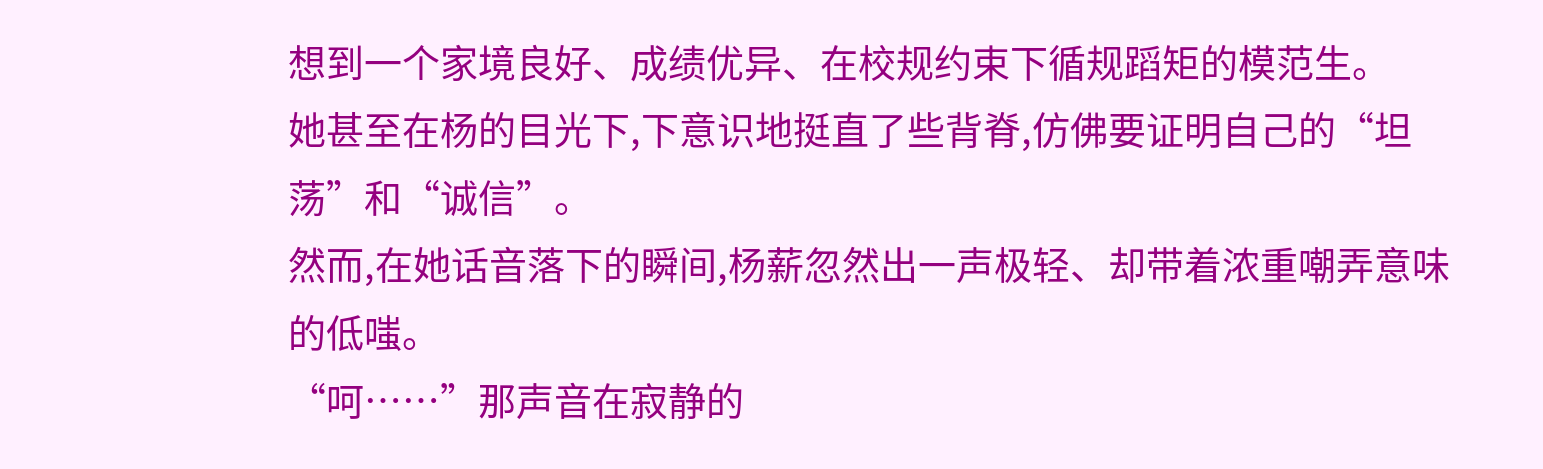想到一个家境良好、成绩优异、在校规约束下循规蹈矩的模范生。
她甚至在杨的目光下,下意识地挺直了些背脊,仿佛要证明自己的“坦荡”和“诚信”。
然而,在她话音落下的瞬间,杨薪忽然出一声极轻、却带着浓重嘲弄意味的低嗤。
“呵……”那声音在寂静的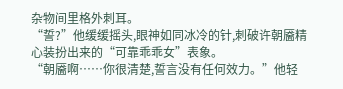杂物间里格外刺耳。
“誓?”他缓缓摇头,眼神如同冰冷的针,刺破许朝靥精心装扮出来的“可靠乖乖女”表象。
“朝靥啊……你很清楚,誓言没有任何效力。”他轻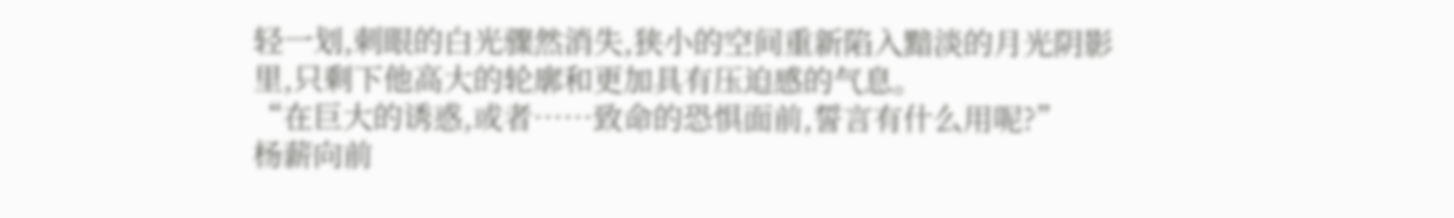轻一划,刺眼的白光骤然消失,狭小的空间重新陷入黯淡的月光阴影里,只剩下他高大的轮廓和更加具有压迫感的气息。
“在巨大的诱惑,或者……致命的恐惧面前,誓言有什么用呢?”
杨薪向前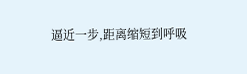逼近一步,距离缩短到呼吸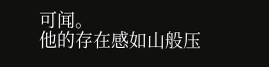可闻。
他的存在感如山般压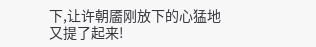下,让许朝靥刚放下的心猛地又提了起来!